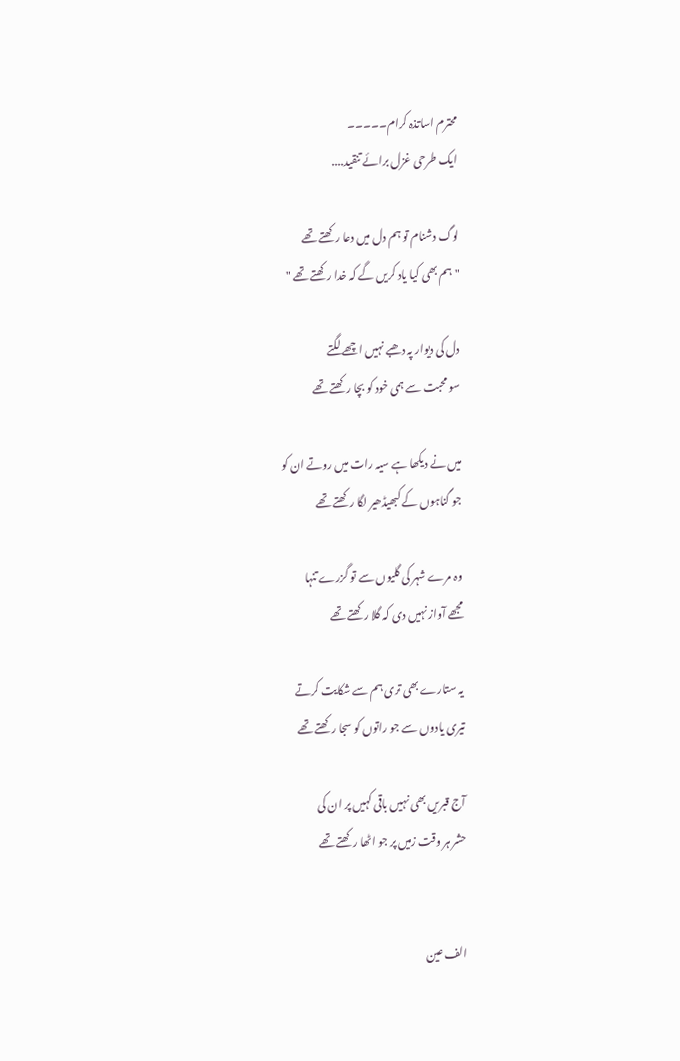محترم اساتذہ کرام۔۔۔۔۔
ایک طرحی غزل برائے تنقید....

لوگ دشنام تو ہم دل میں دعا رکھتے تھے
" ہم بھی کیا یاد کریں گے کہ خدا رکھتے تھے "

دل کی دیوار پہ دھبے نہیں اچھے لگتے
سو محبت سے ہمی خود کو بچا رکھتے تھے

میں نے دیکھا ہے سیہ رات میں روتے ان کو
جو گناہوں کے کبھیڈھیر لگا رکھتے تھے

وہ مرے شہر کی گلیوں سے تو گزرے تنہا
مجھے آواز نہیں دی کہ گلا رکھتے تھے

یہ ستارے بھی تری ہم سے شکایت کرتے
تیری یادوں سے جو راتوں کو سجا رکھتے تھے

آج قبریں بھی نہیں باقی کہیں پر ان کی
حشر ہر وقت زمیں پر جو اٹھا رکھتے تھے


الف عین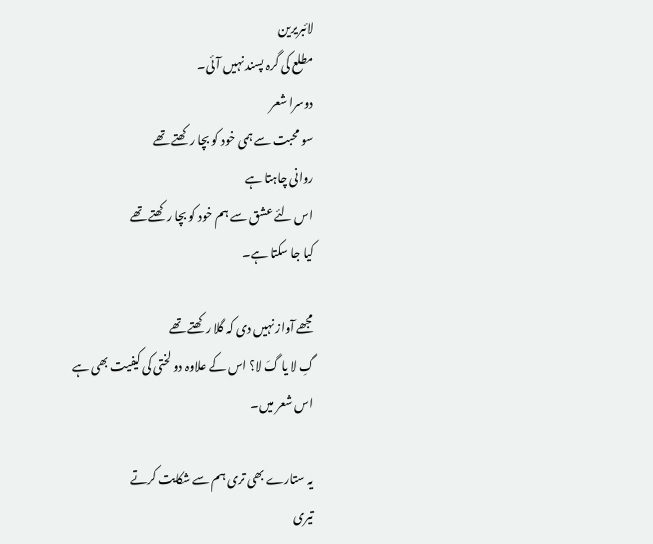لائبریرین
مطلع کی گرہ پسند نہیں آئی۔
دوسرا شعر
سو محبت سے ہمی خود کو بچا رکھتے تھے
روانی چاہتا ہے
اس لئے عشق سے ہم خود کو بچا رکھتے تھے
کیا جا سکتا ہے۔

مجھے آواز نہیں دی کہ گلا رکھتے تھے
گِ لا یا گَ لا؟ اس کے علاوہ دو لختی کی کیفیت بھی ہے اس شعر میں۔

یہ ستارے بھی تری ہم سے شکایت کرتے
تیری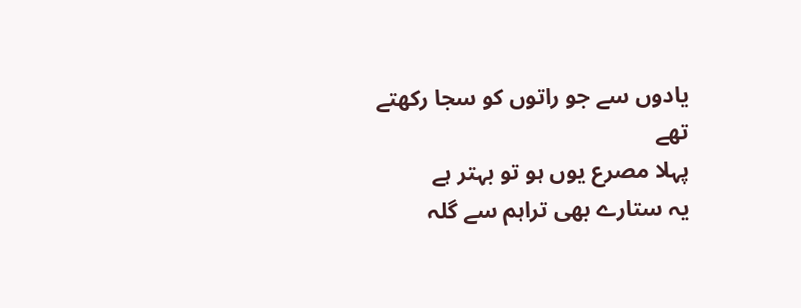یادوں سے جو راتوں کو سجا رکھتے تھے
پہلا مصرع یوں ہو تو بہتر ہے
یہ ستارے بھی تراہم سے گلہ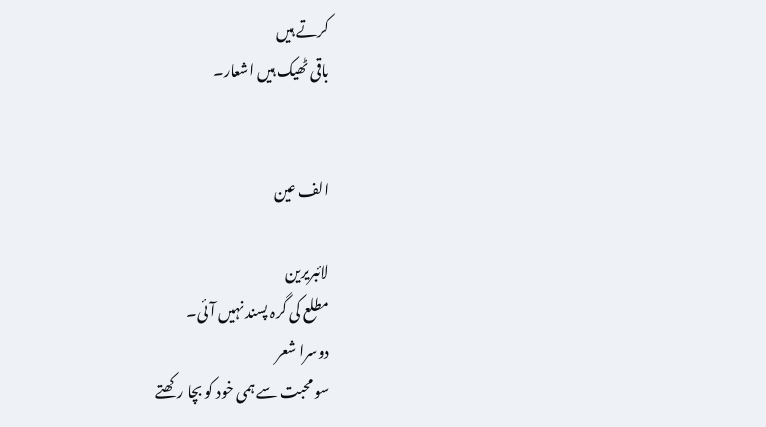کرتے ہیں
باقی ٹھیک ہیں اشعار۔


الف عین

لائبریرین
مطلع کی گرہ پسند نہیں آئی۔
دوسرا شعر
سو محبت سے ہمی خود کو بچا رکھتے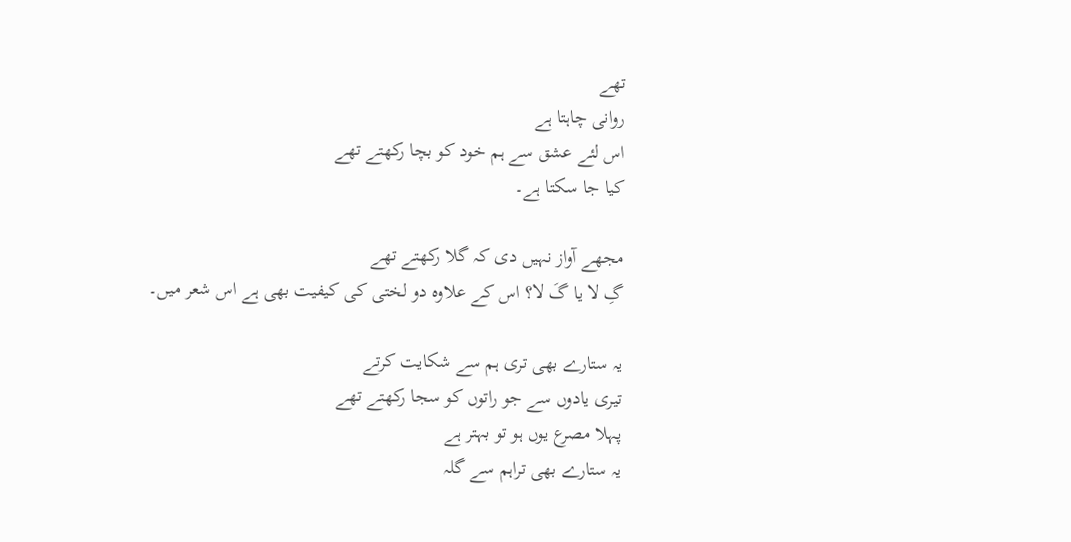تھے
روانی چاہتا ہے
اس لئے عشق سے ہم خود کو بچا رکھتے تھے
کیا جا سکتا ہے۔

مجھے آواز نہیں دی کہ گلا رکھتے تھے
گِ لا یا گَ لا؟ اس کے علاوہ دو لختی کی کیفیت بھی ہے اس شعر میں۔

یہ ستارے بھی تری ہم سے شکایت کرتے
تیری یادوں سے جو راتوں کو سجا رکھتے تھے
پہلا مصرع یوں ہو تو بہتر ہے
یہ ستارے بھی تراہم سے گلہ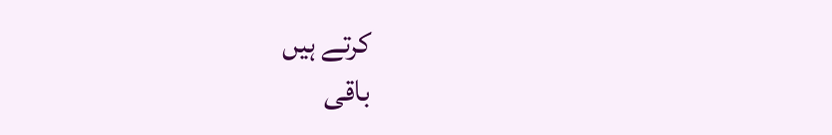کرتے ہیں
باقی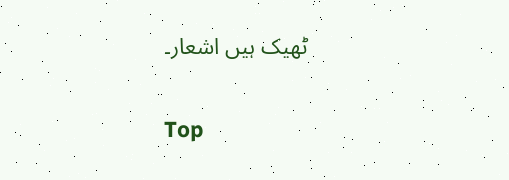ٹھیک ہیں اشعار۔

Top